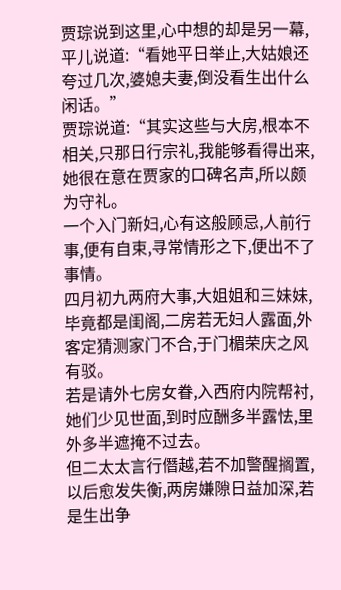贾琮说到这里,心中想的却是另一幕,平儿说道:“看她平日举止,大姑娘还夸过几次,婆媳夫妻,倒没看生出什么闲话。”
贾琮说道:“其实这些与大房,根本不相关,只那日行宗礼,我能够看得出来,她很在意在贾家的口碑名声,所以颇为守礼。
一个入门新妇,心有这般顾忌,人前行事,便有自束,寻常情形之下,便出不了事情。
四月初九两府大事,大姐姐和三妹妹,毕竟都是闺阁,二房若无妇人露面,外客定猜测家门不合,于门楣荣庆之风有驳。
若是请外七房女眷,入西府内院帮衬,她们少见世面,到时应酬多半露怯,里外多半遮掩不过去。
但二太太言行僭越,若不加警醒搁置,以后愈发失衡,两房嫌隙日益加深,若是生出争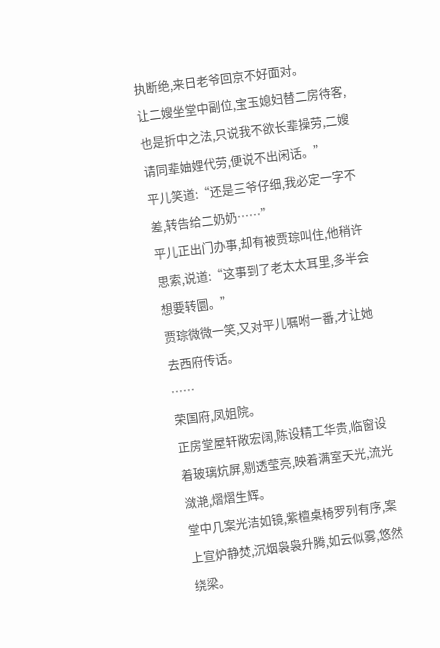执断绝,来日老爷回京不好面对。
让二嫂坐堂中副位,宝玉媳妇替二房待客,也是折中之法,只说我不欲长辈操劳,二嫂请同辈妯娌代劳,便说不出闲话。”
平儿笑道:“还是三爷仔细,我必定一字不差,转告给二奶奶……”
平儿正出门办事,却有被贾琮叫住,他稍许思索,说道:“这事到了老太太耳里,多半会想要转圜。”
贾琮微微一笑,又对平儿嘱咐一番,才让她去西府传话。
……
荣国府,凤姐院。
正房堂屋轩敞宏阔,陈设精工华贵,临窗设着玻璃炕屏,剔透莹亮,映着满室天光,流光潋滟,熠熠生辉。
堂中几案光洁如镜,紫檀桌椅罗列有序,案上宣炉静焚,沉烟袅袅升腾,如云似雾,悠然绕梁。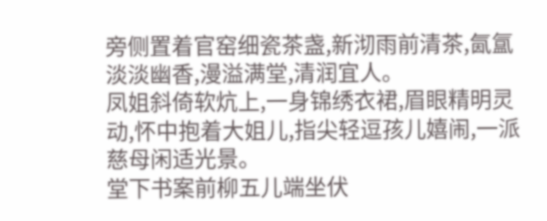旁侧置着官窑细瓷茶盏,新沏雨前清茶,氤氲淡淡幽香,漫溢满堂,清润宜人。
凤姐斜倚软炕上,一身锦绣衣裙,眉眼精明灵动,怀中抱着大姐儿,指尖轻逗孩儿嬉闹,一派慈母闲适光景。
堂下书案前柳五儿端坐伏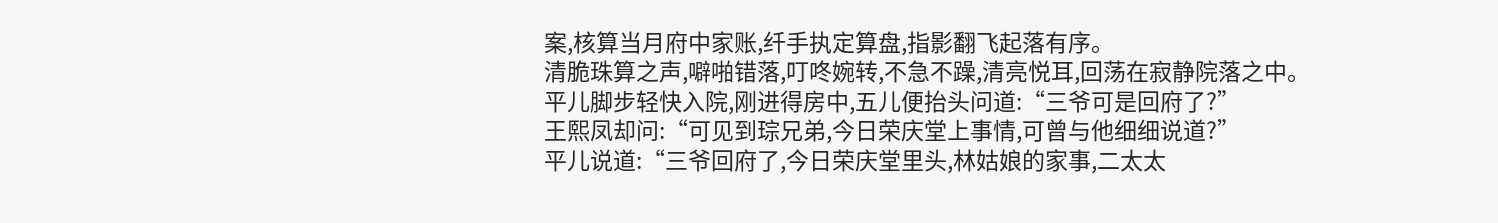案,核算当月府中家账,纤手执定算盘,指影翻飞起落有序。
清脆珠算之声,噼啪错落,叮咚婉转,不急不躁,清亮悦耳,回荡在寂静院落之中。
平儿脚步轻快入院,刚进得房中,五儿便抬头问道:“三爷可是回府了?”
王熙凤却问:“可见到琮兄弟,今日荣庆堂上事情,可曾与他细细说道?”
平儿说道:“三爷回府了,今日荣庆堂里头,林姑娘的家事,二太太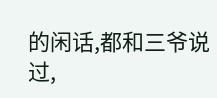的闲话,都和三爷说过,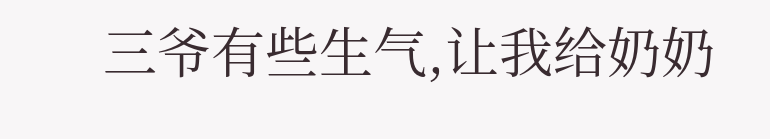三爷有些生气,让我给奶奶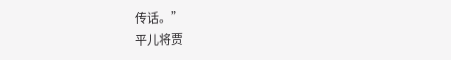传话。”
平儿将贾